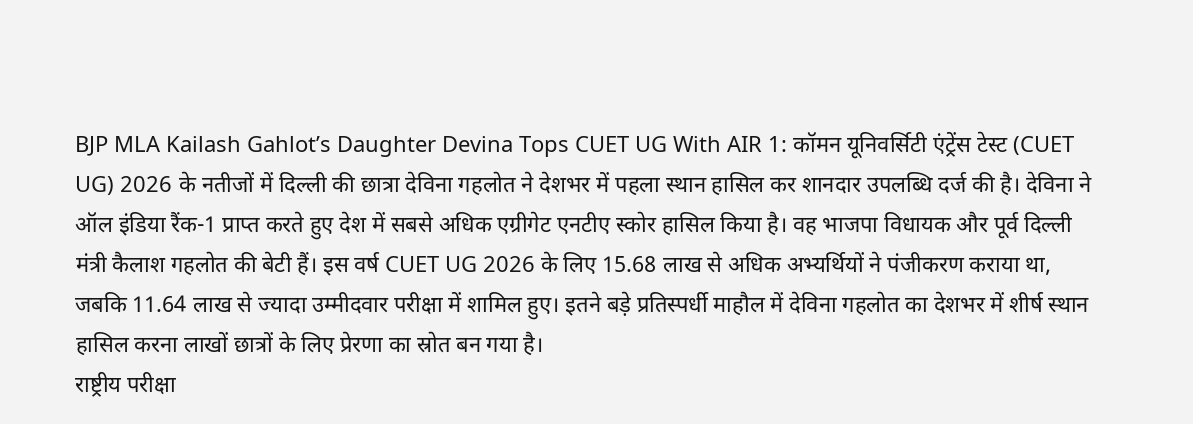BJP MLA Kailash Gahlot’s Daughter Devina Tops CUET UG With AIR 1: कॉमन यूनिवर्सिटी एंट्रेंस टेस्ट (CUET UG) 2026 के नतीजों में दिल्ली की छात्रा देविना गहलोत ने देशभर में पहला स्थान हासिल कर शानदार उपलब्धि दर्ज की है। देविना ने ऑल इंडिया रैंक-1 प्राप्त करते हुए देश में सबसे अधिक एग्रीगेट एनटीए स्कोर हासिल किया है। वह भाजपा विधायक और पूर्व दिल्ली मंत्री कैलाश गहलोत की बेटी हैं। इस वर्ष CUET UG 2026 के लिए 15.68 लाख से अधिक अभ्यर्थियों ने पंजीकरण कराया था, जबकि 11.64 लाख से ज्यादा उम्मीदवार परीक्षा में शामिल हुए। इतने बड़े प्रतिस्पर्धी माहौल में देविना गहलोत का देशभर में शीर्ष स्थान हासिल करना लाखों छात्रों के लिए प्रेरणा का स्रोत बन गया है।
राष्ट्रीय परीक्षा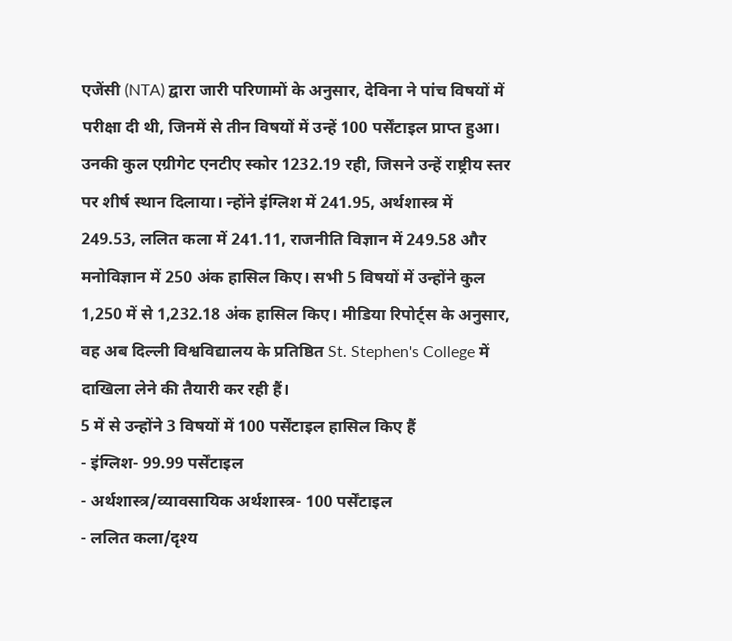एजेंसी (NTA) द्वारा जारी परिणामों के अनुसार, देविना ने पांच विषयों में परीक्षा दी थी, जिनमें से तीन विषयों में उन्हें 100 पर्सेंटाइल प्राप्त हुआ। उनकी कुल एग्रीगेट एनटीए स्कोर 1232.19 रही, जिसने उन्हें राष्ट्रीय स्तर पर शीर्ष स्थान दिलाया। न्होंने इंग्लिश में 241.95, अर्थशास्त्र में 249.53, ललित कला में 241.11, राजनीति विज्ञान में 249.58 और मनोविज्ञान में 250 अंक हासिल किए। सभी 5 विषयों में उन्होंने कुल 1,250 में से 1,232.18 अंक हासिल किए। मीडिया रिपोर्ट्स के अनुसार, वह अब दिल्ली विश्वविद्यालय के प्रतिष्ठित St. Stephen's College में दाखिला लेने की तैयारी कर रही हैं।
5 में से उन्होंने 3 विषयों में 100 पर्सेंटाइल हासिल किए हैं
- इंग्लिश- 99.99 पर्सेंटाइल
- अर्थशास्त्र/व्यावसायिक अर्थशास्त्र- 100 पर्सेंटाइल
- ललित कला/दृश्य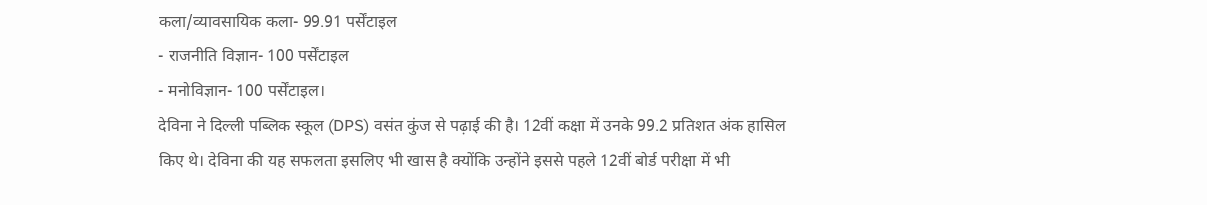कला/व्यावसायिक कला- 99.91 पर्सेंटाइल
- राजनीति विज्ञान- 100 पर्सेंटाइल
- मनोविज्ञान- 100 पर्सेंटाइल।
देविना ने दिल्ली पब्लिक स्कूल (DPS) वसंत कुंज से पढ़ाई की है। 12वीं कक्षा में उनके 99.2 प्रतिशत अंक हासिल किए थे। देविना की यह सफलता इसलिए भी खास है क्योंकि उन्होंने इससे पहले 12वीं बोर्ड परीक्षा में भी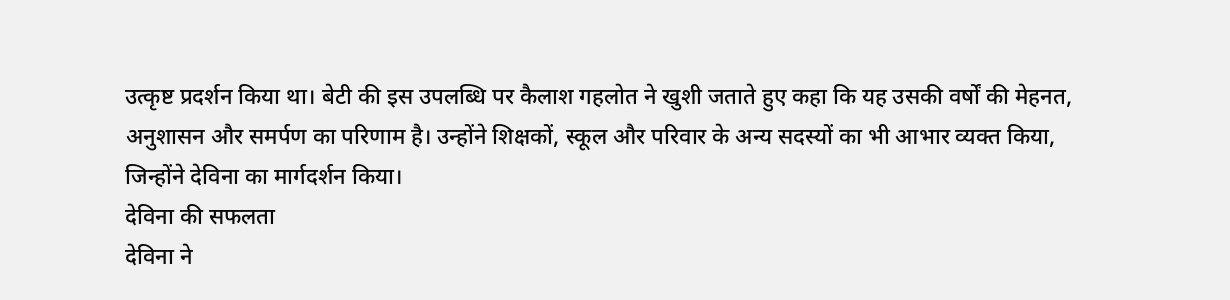उत्कृष्ट प्रदर्शन किया था। बेटी की इस उपलब्धि पर कैलाश गहलोत ने खुशी जताते हुए कहा कि यह उसकी वर्षों की मेहनत, अनुशासन और समर्पण का परिणाम है। उन्होंने शिक्षकों, स्कूल और परिवार के अन्य सदस्यों का भी आभार व्यक्त किया, जिन्होंने देविना का मार्गदर्शन किया।
देविना की सफलता
देविना ने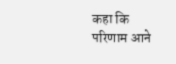कहा कि परिणाम आने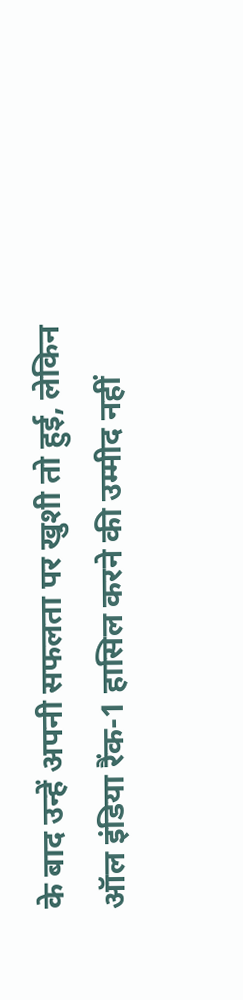के बाद उन्हें अपनी सफलता पर खुशी तो हुई, लेकिन ऑल इंडिया रैंक-1 हासिल करने की उम्मीद नहीं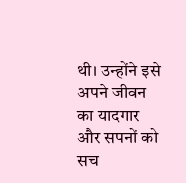थी। उन्होंने इसे अपने जीवन का यादगार और सपनों को सच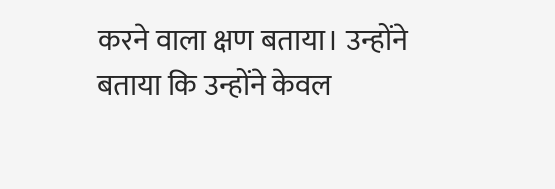करने वाला क्षण बताया। उन्होंने बताया कि उन्होंने केवल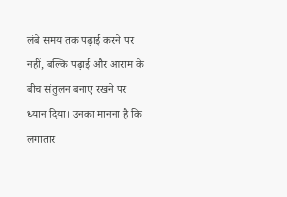लंबे समय तक पढ़ाई करने पर नहीं, बल्कि पढ़ाई और आराम के बीच संतुलन बनाए रखने पर ध्यान दिया। उनका मानना है कि लगातार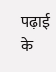पढ़ाई के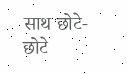साथ छोटे-छोटे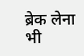ब्रेक लेना भी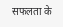सफलता के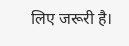लिए जरूरी है।